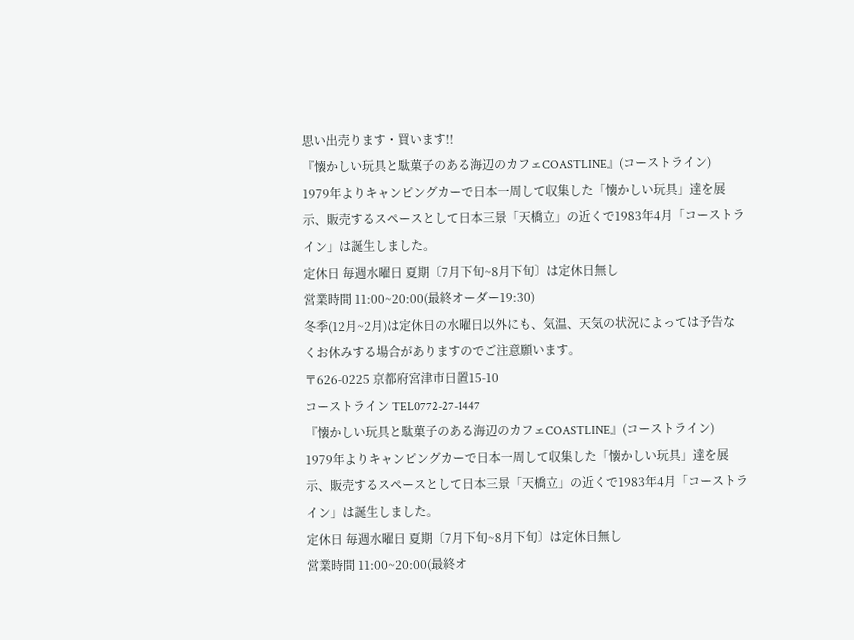思い出売ります・買います!!
『懐かしい玩具と駄菓子のある海辺のカフェCOASTLINE』(コーストライン)
1979年よりキャンピングカーで日本一周して収集した「懐かしい玩具」達を展示、販売するスペースとして日本三景「天橋立」の近くで1983年4月「コーストライン」は誕生しました。
定休日 毎週水曜日 夏期〔7月下旬~8月下旬〕は定休日無し
営業時間 11:00~20:00(最終オーダー19:30)
冬季(12月~2月)は定休日の水曜日以外にも、気温、天気の状況によっては予告なくお休みする場合がありますのでご注意願います。
〒626-0225 京都府宮津市日置15-10
コーストライン TEL0772-27-1447
『懐かしい玩具と駄菓子のある海辺のカフェCOASTLINE』(コーストライン)
1979年よりキャンピングカーで日本一周して収集した「懐かしい玩具」達を展示、販売するスペースとして日本三景「天橋立」の近くで1983年4月「コーストライン」は誕生しました。
定休日 毎週水曜日 夏期〔7月下旬~8月下旬〕は定休日無し
営業時間 11:00~20:00(最終オ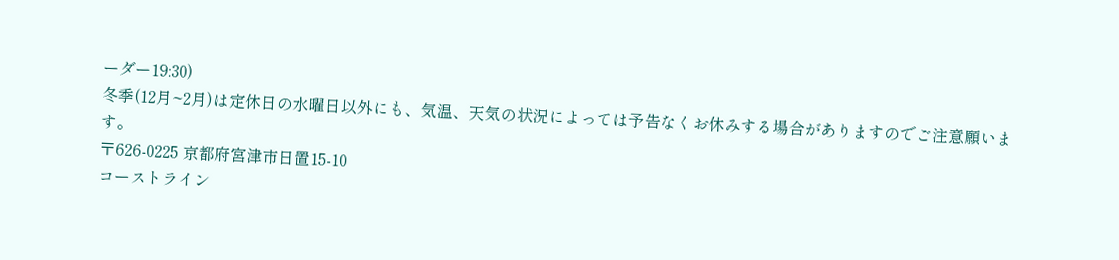ーダー19:30)
冬季(12月~2月)は定休日の水曜日以外にも、気温、天気の状況によっては予告なくお休みする場合がありますのでご注意願います。
〒626-0225 京都府宮津市日置15-10
コーストライン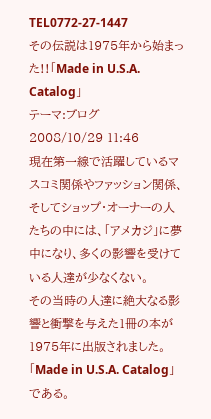TEL0772-27-1447
その伝説は1975年から始まった!!「Made in U.S.A. Catalog」
テーマ:ブログ
2008/10/29 11:46
現在第一線で活躍しているマスコミ関係やファッション関係、そしてショップ・オーナーの人たちの中には、「アメカジ」に夢中になり、多くの影響を受けている人達が少なくない。
その当時の人達に絶大なる影響と衝撃を与えた1冊の本が1975年に出版されました。
「Made in U.S.A. Catalog」である。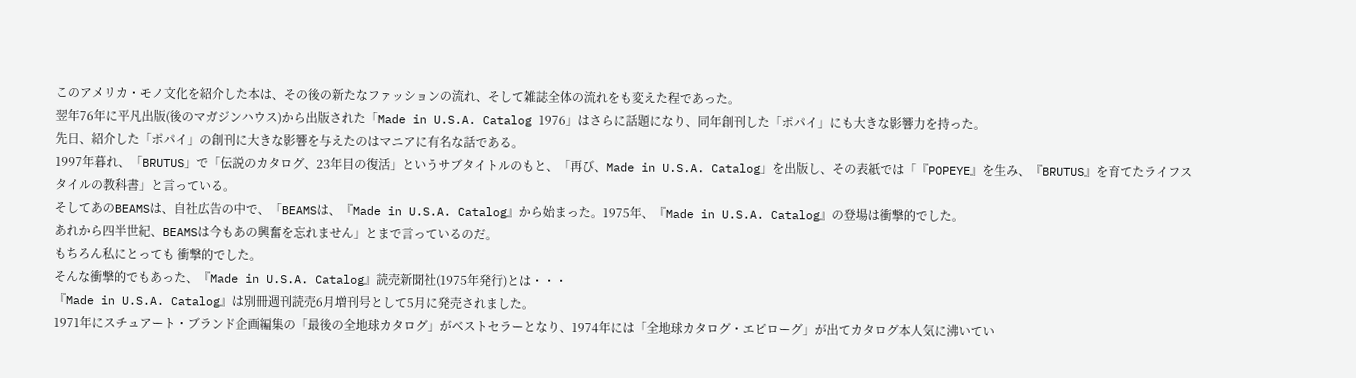このアメリカ・モノ文化を紹介した本は、その後の新たなファッションの流れ、そして雑誌全体の流れをも変えた程であった。
翌年76年に平凡出版(後のマガジンハウス)から出版された「Made in U.S.A. Catalog 1976」はさらに話題になり、同年創刊した「ポパイ」にも大きな影響力を持った。
先日、紹介した「ポパイ」の創刊に大きな影響を与えたのはマニアに有名な話である。
1997年暮れ、「BRUTUS」で「伝説のカタログ、23年目の復活」というサブタイトルのもと、「再び、Made in U.S.A. Catalog」を出版し、その表紙では「『POPEYE』を生み、『BRUTUS』を育てたライフスタイルの教科書」と言っている。
そしてあのBEAMSは、自社広告の中で、「BEAMSは、『Made in U.S.A. Catalog』から始まった。1975年、『Made in U.S.A. Catalog』の登場は衝撃的でした。
あれから四半世紀、BEAMSは今もあの興奮を忘れません」とまで言っているのだ。
もちろん私にとっても 衝撃的でした。
そんな衝撃的でもあった、『Made in U.S.A. Catalog』読売新聞社(1975年発行)とは・・・
『Made in U.S.A. Catalog』は別冊週刊読売6月増刊号として5月に発売されました。
1971年にスチュアート・ブランド企画編集の「最後の全地球カタログ」がベストセラーとなり、1974年には「全地球カタログ・エピローグ」が出てカタログ本人気に沸いてい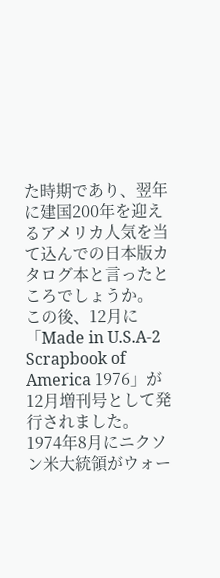た時期であり、翌年に建国200年を迎えるアメリカ人気を当て込んでの日本版カタログ本と言ったところでしょうか。
この後、12月に「Made in U.S.A-2 Scrapbook of America 1976」が12月増刊号として発行されました。
1974年8月にニクソン米大統領がウォー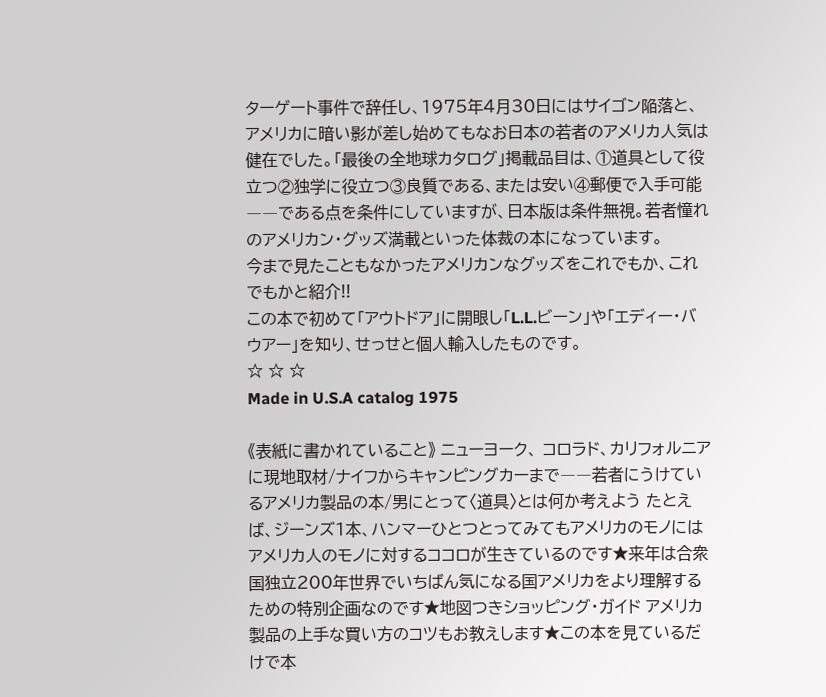ターゲート事件で辞任し、1975年4月30日にはサイゴン陥落と、アメリカに暗い影が差し始めてもなお日本の若者のアメリカ人気は健在でした。「最後の全地球カタログ」掲載品目は、①道具として役立つ②独学に役立つ③良質である、または安い④郵便で入手可能――である点を条件にしていますが、日本版は条件無視。若者憧れのアメリカン・グッズ満載といった体裁の本になっています。
今まで見たこともなかったアメリカンなグッズをこれでもか、これでもかと紹介!!
この本で初めて「アウトドア」に開眼し「L.L.ビーン」や「エディー・バウアー」を知り、せっせと個人輸入したものです。
☆ ☆ ☆
Made in U.S.A catalog 1975

《表紙に書かれていること》 ニューヨーク、 コロラド、カリフォルニアに現地取材/ナイフからキャンピングカーまで――若者にうけているアメリカ製品の本/男にとって〈道具〉とは何か考えよう たとえば、ジーンズ1本、ハンマーひとつとってみてもアメリカのモノにはアメリカ人のモノに対するココロが生きているのです★来年は合衆国独立200年世界でいちばん気になる国アメリカをより理解するための特別企画なのです★地図つきショッピング・ガイド アメリカ製品の上手な買い方のコツもお教えします★この本を見ているだけで本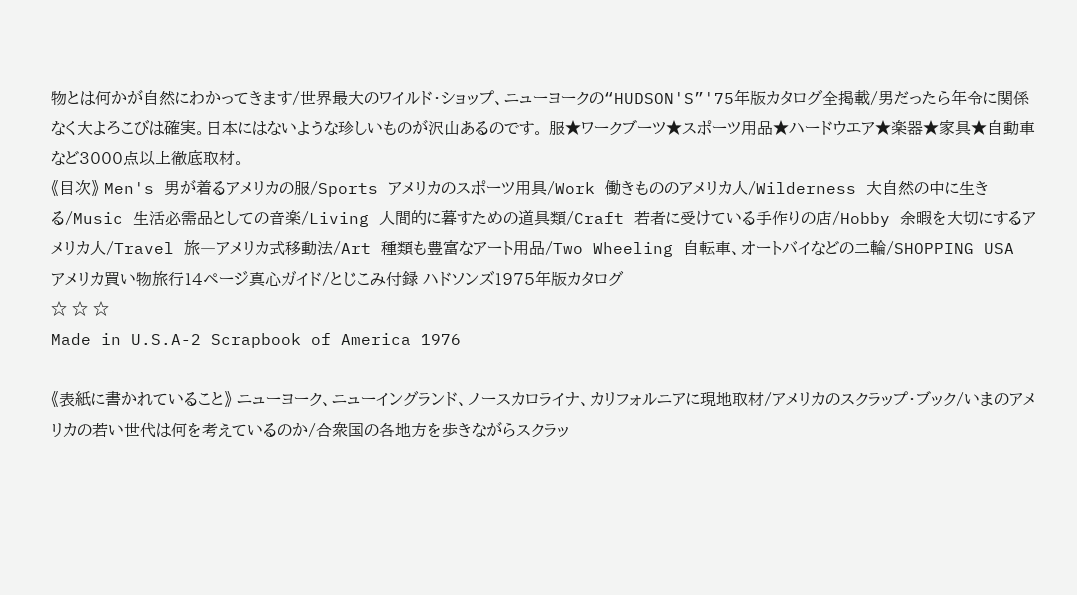物とは何かが自然にわかってきます/世界最大のワイルド・ショップ、ニューヨークの“HUDSON'S”'75年版カタログ全掲載/男だったら年令に関係なく大よろこびは確実。日本にはないような珍しいものが沢山あるのです。 服★ワークブーツ★スポーツ用品★ハードウエア★楽器★家具★自動車など3000点以上徹底取材。
《目次》 Men's 男が着るアメリカの服/Sports アメリカのスポーツ用具/Work 働きもののアメリカ人/Wilderness 大自然の中に生きる/Music 生活必需品としての音楽/Living 人間的に暮すための道具類/Craft 若者に受けている手作りの店/Hobby 余暇を大切にするアメリカ人/Travel 旅―アメリカ式移動法/Art 種類も豊富なアート用品/Two Wheeling 自転車、オートバイなどの二輪/SHOPPING USA アメリカ買い物旅行14ページ真心ガイド/とじこみ付録 ハドソンズ1975年版カタログ
☆ ☆ ☆
Made in U.S.A-2 Scrapbook of America 1976

《表紙に書かれていること》 ニューヨーク、ニューイングランド、ノースカロライナ、カリフォルニアに現地取材/アメリカのスクラップ・ブック/いまのアメリカの若い世代は何を考えているのか/合衆国の各地方を歩きながらスクラッ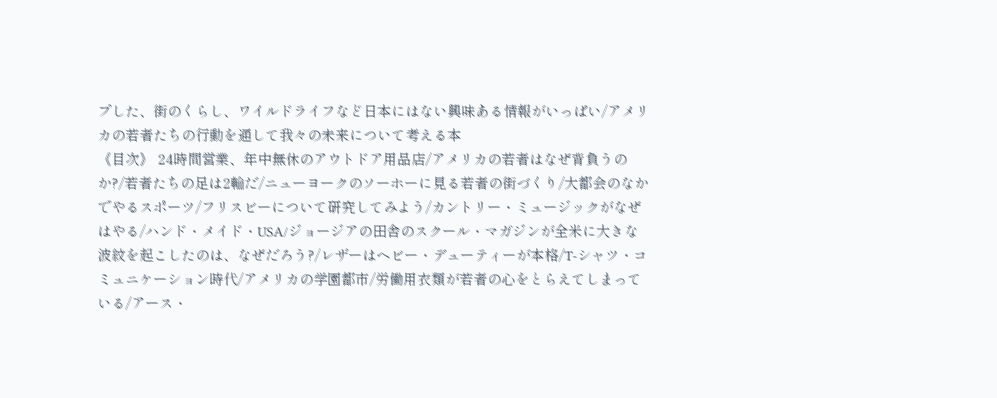プした、街のくらし、ワイルドライフなど日本にはない興味ある情報がいっぱい/アメリカの若者たちの行動を通して我々の未来について考える本
《目次》 24時間営業、年中無休のアウトドア用品店/アメリカの若者はなぜ背負うのか?/若者たちの足は2輪だ/ニューヨークのソーホーに見る若者の街づくり/大都会のなかでやるスポーツ/フリスビーについて研究してみよう/カントリー・ミュージックがなぜはやる/ハンド・メイド・USA/ジョージアの田舎のスクール・マガジンが全米に大きな波紋を起こしたのは、なぜだろう?/レザーはヘビー・デューティーが本格/T-シャツ・コミュニケーション時代/アメリカの学園都市/労働用衣類が若者の心をとらえてしまっている/アース・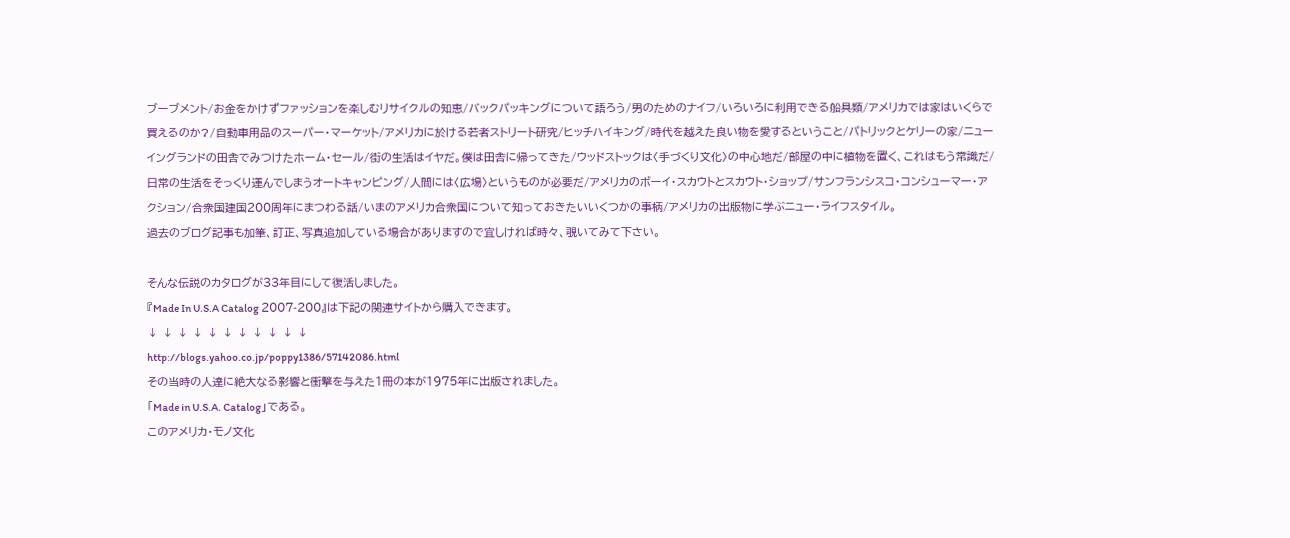ブーブメント/お金をかけずファッションを楽しむリサイクルの知恵/バックパッキングについて語ろう/男のためのナイフ/いろいろに利用できる船具類/アメリカでは家はいくらで買えるのか?/自動車用品のスーパー・マーケット/アメリカに於ける若者ストリート研究/ヒッチハイキング/時代を越えた良い物を愛するということ/パトリックとケリーの家/ニューイングランドの田舎でみつけたホーム・セール/街の生活はイヤだ。僕は田舎に帰ってきた/ウッドストックは〈手づくり文化〉の中心地だ/部屋の中に植物を置く、これはもう常識だ/日常の生活をそっくり運んでしまうオートキャンピング/人間には〈広場〉というものが必要だ/アメリカのボーイ・スカウトとスカウト・ショップ/サンフランシスコ・コンシューマー・アクション/合衆国建国200周年にまつわる話/いまのアメリカ合衆国について知っておきたいいくつかの事柄/アメリカの出版物に学ぶニュー・ライフスタイル。
過去のブログ記事も加筆、訂正、写真追加している場合がありますので宜しければ時々、覗いてみて下さい。

そんな伝説のカタログが33年目にして復活しました。
『Made In U.S.A Catalog 2007-200』は下記の関連サイトから購入できます。
↓ ↓ ↓ ↓ ↓ ↓ ↓ ↓ ↓ ↓ ↓
http://blogs.yahoo.co.jp/poppy1386/57142086.html
その当時の人達に絶大なる影響と衝撃を与えた1冊の本が1975年に出版されました。
「Made in U.S.A. Catalog」である。
このアメリカ・モノ文化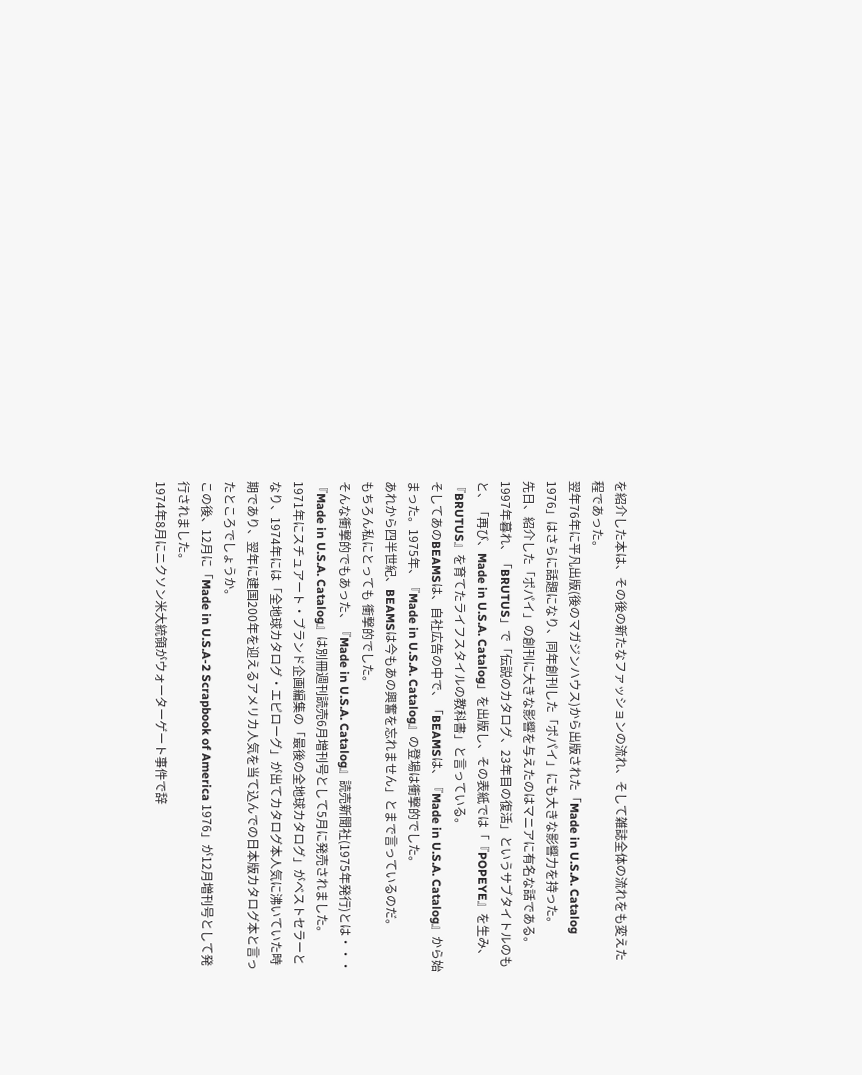を紹介した本は、その後の新たなファッションの流れ、そして雑誌全体の流れをも変えた程であった。
翌年76年に平凡出版(後のマガジンハウス)から出版された「Made in U.S.A. Catalog 1976」はさらに話題になり、同年創刊した「ポパイ」にも大きな影響力を持った。
先日、紹介した「ポパイ」の創刊に大きな影響を与えたのはマニアに有名な話である。
1997年暮れ、「BRUTUS」で「伝説のカタログ、23年目の復活」というサブタイトルのもと、「再び、Made in U.S.A. Catalog」を出版し、その表紙では「『POPEYE』を生み、『BRUTUS』を育てたライフスタイルの教科書」と言っている。
そしてあのBEAMSは、自社広告の中で、「BEAMSは、『Made in U.S.A. Catalog』から始まった。1975年、『Made in U.S.A. Catalog』の登場は衝撃的でした。
あれから四半世紀、BEAMSは今もあの興奮を忘れません」とまで言っているのだ。
もちろん私にとっても 衝撃的でした。
そんな衝撃的でもあった、『Made in U.S.A. Catalog』読売新聞社(1975年発行)とは・・・
『Made in U.S.A. Catalog』は別冊週刊読売6月増刊号として5月に発売されました。
1971年にスチュアート・ブランド企画編集の「最後の全地球カタログ」がベストセラーとなり、1974年には「全地球カタログ・エピローグ」が出てカタログ本人気に沸いていた時期であり、翌年に建国200年を迎えるアメリカ人気を当て込んでの日本版カタログ本と言ったところでしょうか。
この後、12月に「Made in U.S.A-2 Scrapbook of America 1976」が12月増刊号として発行されました。
1974年8月にニクソン米大統領がウォーターゲート事件で辞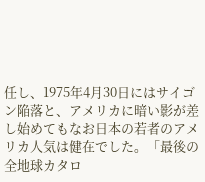任し、1975年4月30日にはサイゴン陥落と、アメリカに暗い影が差し始めてもなお日本の若者のアメリカ人気は健在でした。「最後の全地球カタロ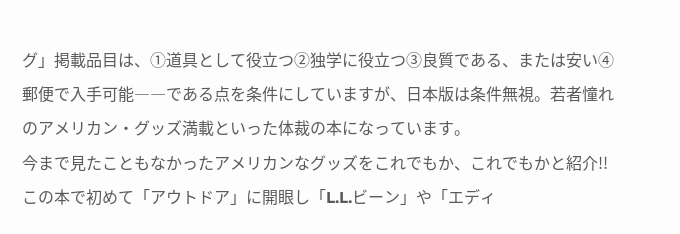グ」掲載品目は、①道具として役立つ②独学に役立つ③良質である、または安い④郵便で入手可能――である点を条件にしていますが、日本版は条件無視。若者憧れのアメリカン・グッズ満載といった体裁の本になっています。
今まで見たこともなかったアメリカンなグッズをこれでもか、これでもかと紹介!!
この本で初めて「アウトドア」に開眼し「L.L.ビーン」や「エディ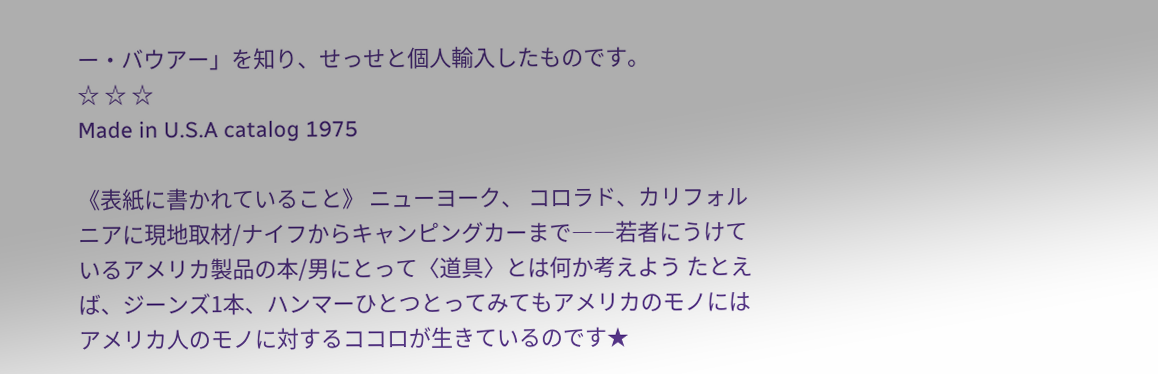ー・バウアー」を知り、せっせと個人輸入したものです。
☆ ☆ ☆
Made in U.S.A catalog 1975

《表紙に書かれていること》 ニューヨーク、 コロラド、カリフォルニアに現地取材/ナイフからキャンピングカーまで――若者にうけているアメリカ製品の本/男にとって〈道具〉とは何か考えよう たとえば、ジーンズ1本、ハンマーひとつとってみてもアメリカのモノにはアメリカ人のモノに対するココロが生きているのです★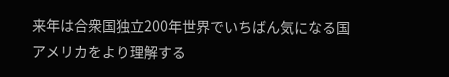来年は合衆国独立200年世界でいちばん気になる国アメリカをより理解する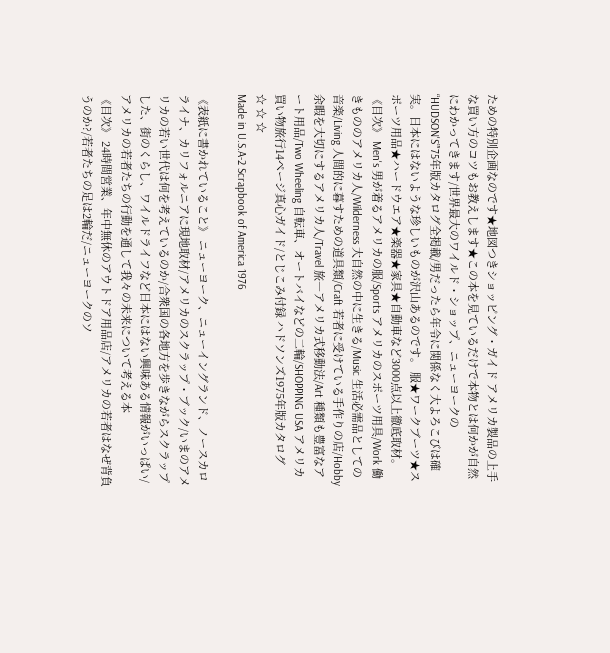ための特別企画なのです★地図つきショッピング・ガイド アメリカ製品の上手な買い方のコツもお教えします★この本を見ているだけで本物とは何かが自然にわかってきます/世界最大のワイルド・ショップ、ニューヨークの“HUDSON'S”'75年版カタログ全掲載/男だったら年令に関係なく大よろこびは確実。日本にはないような珍しいものが沢山あるのです。 服★ワークブーツ★スポーツ用品★ハードウエア★楽器★家具★自動車など3000点以上徹底取材。
《目次》 Men's 男が着るアメリカの服/Sports アメリカのスポーツ用具/Work 働きもののアメリカ人/Wilderness 大自然の中に生きる/Music 生活必需品としての音楽/Living 人間的に暮すための道具類/Craft 若者に受けている手作りの店/Hobby 余暇を大切にするアメリカ人/Travel 旅―アメリカ式移動法/Art 種類も豊富なアート用品/Two Wheeling 自転車、オートバイなどの二輪/SHOPPING USA アメリカ買い物旅行14ページ真心ガイド/とじこみ付録 ハドソンズ1975年版カタログ
☆ ☆ ☆
Made in U.S.A-2 Scrapbook of America 1976

《表紙に書かれていること》 ニューヨーク、ニューイングランド、ノースカロライナ、カリフォルニアに現地取材/アメリカのスクラップ・ブック/いまのアメリカの若い世代は何を考えているのか/合衆国の各地方を歩きながらスクラップした、街のくらし、ワイルドライフなど日本にはない興味ある情報がいっぱい/アメリカの若者たちの行動を通して我々の未来について考える本
《目次》 24時間営業、年中無休のアウトドア用品店/アメリカの若者はなぜ背負うのか?/若者たちの足は2輪だ/ニューヨークのソ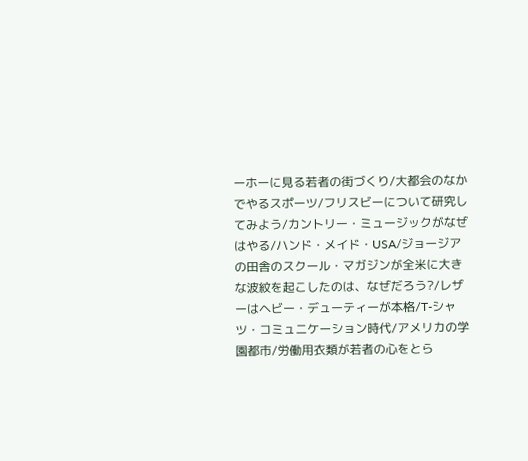ーホーに見る若者の街づくり/大都会のなかでやるスポーツ/フリスビーについて研究してみよう/カントリー・ミュージックがなぜはやる/ハンド・メイド・USA/ジョージアの田舎のスクール・マガジンが全米に大きな波紋を起こしたのは、なぜだろう?/レザーはヘビー・デューティーが本格/T-シャツ・コミュニケーション時代/アメリカの学園都市/労働用衣類が若者の心をとら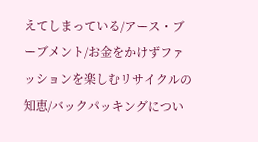えてしまっている/アース・ブーブメント/お金をかけずファッションを楽しむリサイクルの知恵/バックパッキングについ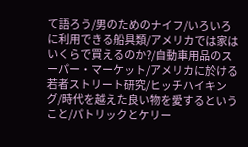て語ろう/男のためのナイフ/いろいろに利用できる船具類/アメリカでは家はいくらで買えるのか?/自動車用品のスーパー・マーケット/アメリカに於ける若者ストリート研究/ヒッチハイキング/時代を越えた良い物を愛するということ/パトリックとケリー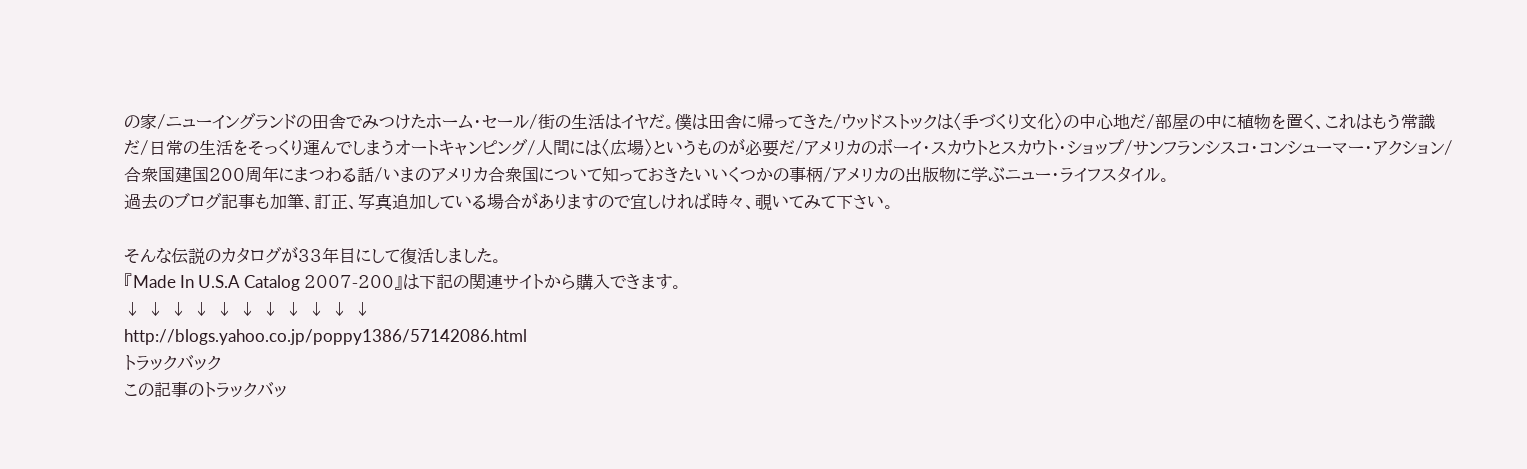の家/ニューイングランドの田舎でみつけたホーム・セール/街の生活はイヤだ。僕は田舎に帰ってきた/ウッドストックは〈手づくり文化〉の中心地だ/部屋の中に植物を置く、これはもう常識だ/日常の生活をそっくり運んでしまうオートキャンピング/人間には〈広場〉というものが必要だ/アメリカのボーイ・スカウトとスカウト・ショップ/サンフランシスコ・コンシューマー・アクション/合衆国建国200周年にまつわる話/いまのアメリカ合衆国について知っておきたいいくつかの事柄/アメリカの出版物に学ぶニュー・ライフスタイル。
過去のブログ記事も加筆、訂正、写真追加している場合がありますので宜しければ時々、覗いてみて下さい。

そんな伝説のカタログが33年目にして復活しました。
『Made In U.S.A Catalog 2007-200』は下記の関連サイトから購入できます。
↓ ↓ ↓ ↓ ↓ ↓ ↓ ↓ ↓ ↓ ↓
http://blogs.yahoo.co.jp/poppy1386/57142086.html
トラックバック
この記事のトラックバッ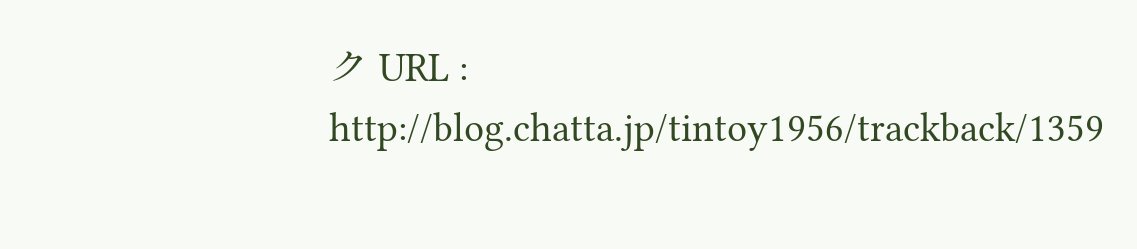ク URL :
http://blog.chatta.jp/tintoy1956/trackback/1359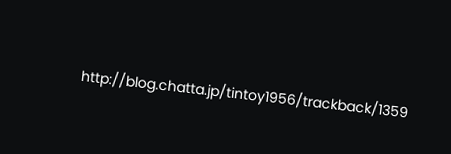http://blog.chatta.jp/tintoy1956/trackback/1359